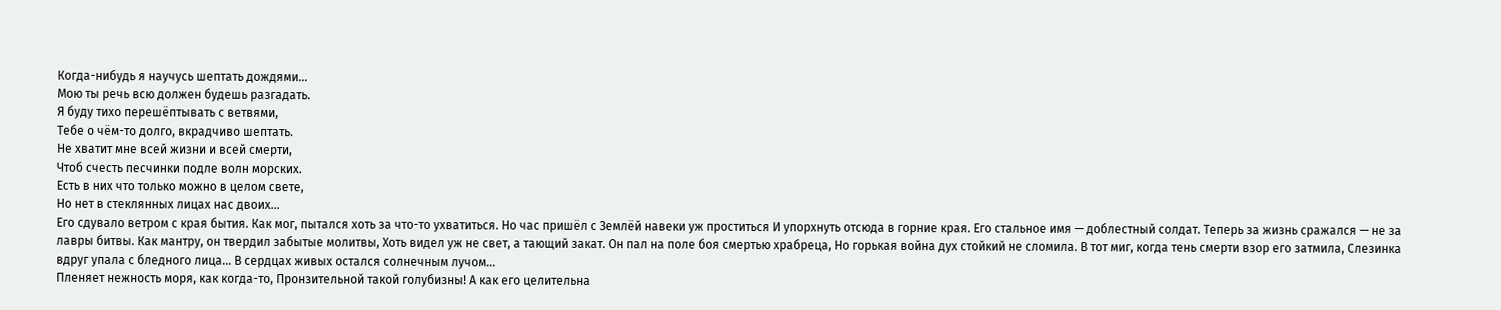Когда-нибудь я научусь шептать дождями…
Мою ты речь всю должен будешь разгадать.
Я буду тихо перешёптывать с ветвями,
Тебе о чём-то долго, вкрадчиво шептать.
Не хватит мне всей жизни и всей смерти,
Чтоб счесть песчинки подле волн морских.
Есть в них что только можно в целом свете,
Но нет в стеклянных лицах нас двоих…
Его сдувало ветром с края бытия. Как мог, пытался хоть за что-то ухватиться. Но час пришёл с Землёй навеки уж проститься И упорхнуть отсюда в горние края. Его стальное имя — доблестный солдат. Теперь за жизнь сражался — не за лавры битвы. Как мантру, он твердил забытые молитвы, Хоть видел уж не свет, а тающий закат. Он пал на поле боя смертью храбреца, Но горькая война дух стойкий не сломила. В тот миг, когда тень смерти взор его затмила, Слезинка вдруг упала с бледного лица… В сердцах живых остался солнечным лучом...
Пленяет нежность моря, как когда-то, Пронзительной такой голубизны! А как его целительна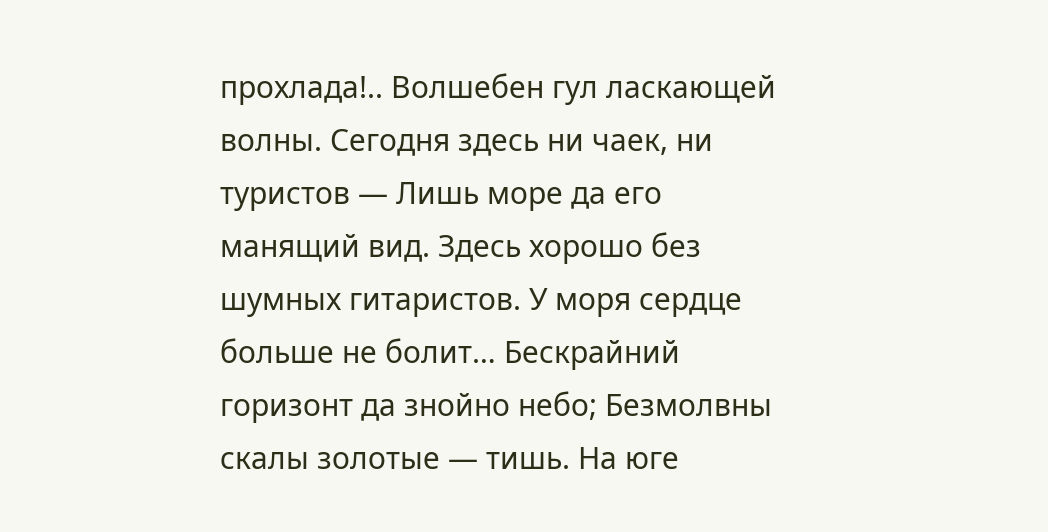прохлада!.. Волшебен гул ласкающей волны. Сегодня здесь ни чаек, ни туристов — Лишь море да его манящий вид. Здесь хорошо без шумных гитаристов. У моря сердце больше не болит… Бескрайний горизонт да знойно небо; Безмолвны скалы золотые — тишь. На юге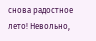снова радостное лето! Невольно,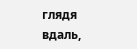глядя вдаль,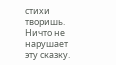стихи творишь. Ничто не нарушает эту сказку.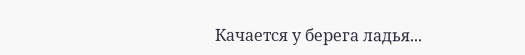Качается у берега ладья...